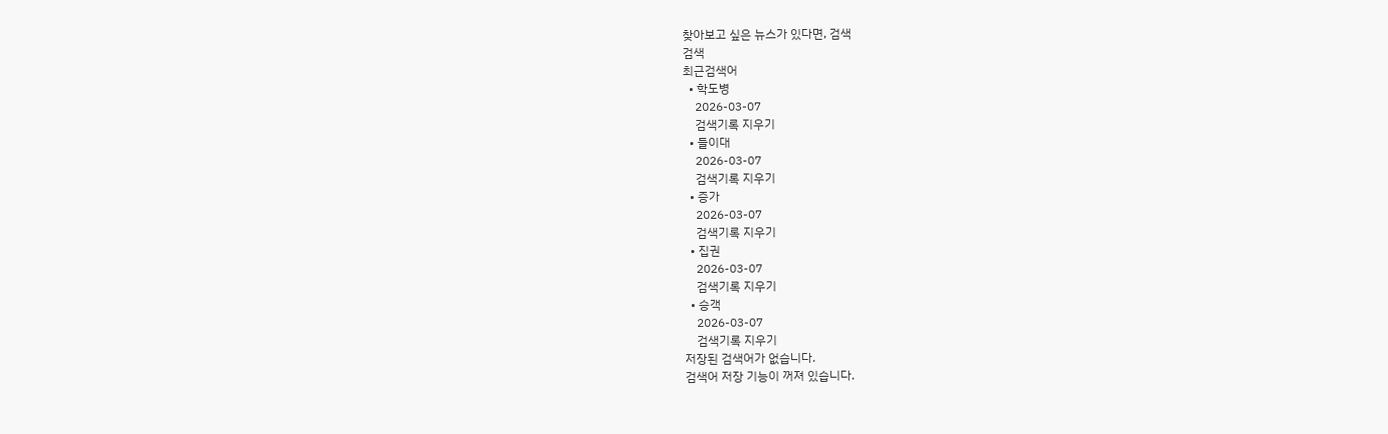찾아보고 싶은 뉴스가 있다면, 검색
검색
최근검색어
  • 학도병
    2026-03-07
    검색기록 지우기
  • 들이대
    2026-03-07
    검색기록 지우기
  • 증가
    2026-03-07
    검색기록 지우기
  • 집권
    2026-03-07
    검색기록 지우기
  • 승객
    2026-03-07
    검색기록 지우기
저장된 검색어가 없습니다.
검색어 저장 기능이 꺼져 있습니다.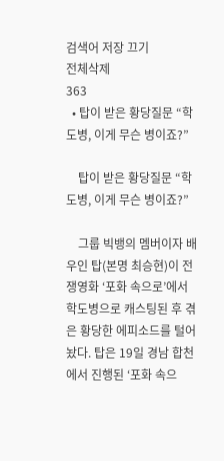검색어 저장 끄기
전체삭제
363
  • 탑이 받은 황당질문 “학도병, 이게 무슨 병이죠?”

    탑이 받은 황당질문 “학도병, 이게 무슨 병이죠?”

    그룹 빅뱅의 멤버이자 배우인 탑(본명 최승현)이 전쟁영화 ‘포화 속으로’에서 학도병으로 캐스팅된 후 겪은 황당한 에피소드를 털어놨다. 탑은 19일 경남 합천에서 진행된 ‘포화 속으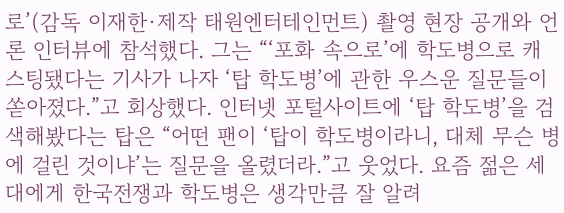로’(감독 이재한·제작 태원엔터테인먼트) 촬영 현장 공개와 언론 인터뷰에 참석했다. 그는 “‘포화 속으로’에 학도병으로 캐스팅됐다는 기사가 나자 ‘탑 학도병’에 관한 우스운 질문들이 쏟아졌다.”고 회상했다. 인터넷 포털사이트에 ‘탑 학도병’을 검색해봤다는 탑은 “어떤 팬이 ‘탑이 학도병이라니, 대체 무슨 병에 걸린 것이냐’는 질문을 올렸더라.”고 웃었다. 요즘 젊은 세대에게 한국전쟁과 학도병은 생각만큼 잘 알려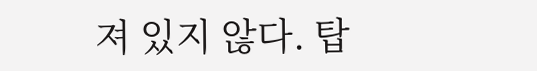져 있지 않다. 탑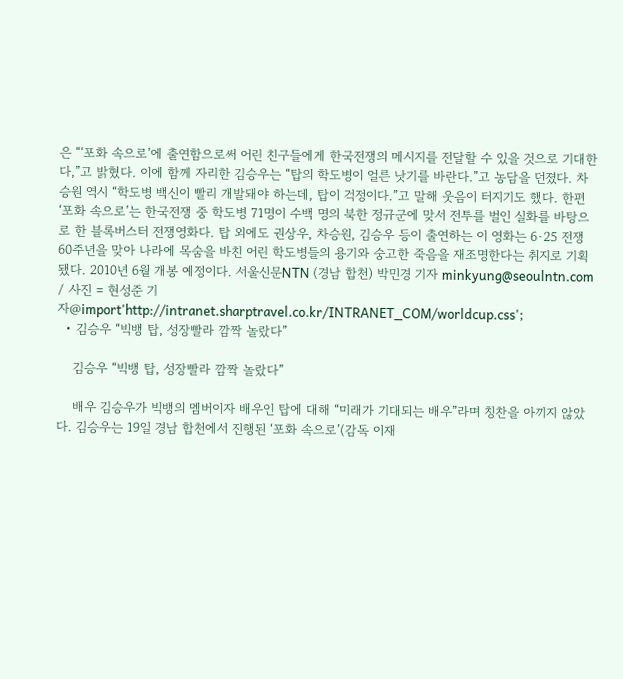은 “‘포화 속으로’에 출연함으로써 어린 친구들에게 한국전쟁의 메시지를 전달할 수 있을 것으로 기대한다,”고 밝혔다. 이에 함께 자리한 김승우는 “탑의 학도병이 얼른 낫기를 바란다.”고 농담을 던졌다. 차승원 역시 “학도병 백신이 빨리 개발돼야 하는데, 탑이 걱정이다.”고 말해 웃음이 터지기도 했다. 한편 ‘포화 속으로’는 한국전쟁 중 학도병 71명이 수백 명의 북한 정규군에 맞서 전투를 벌인 실화를 바탕으로 한 블록버스터 전쟁영화다. 탑 외에도 권상우, 차승원, 김승우 등이 출연하는 이 영화는 6·25 전쟁 60주년을 맞아 나라에 목숨을 바친 어린 학도병들의 용기와 숭고한 죽음을 재조명한다는 취지로 기획됐다. 2010년 6월 개봉 예정이다. 서울신문NTN (경남 합천) 박민경 기자 minkyung@seoulntn.com / 사진 = 현성준 기자@import'http://intranet.sharptravel.co.kr/INTRANET_COM/worldcup.css';
  • 김승우 “빅뱅 탑, 성장빨라 깜짝 놀랐다”

    김승우 “빅뱅 탑, 성장빨라 깜짝 놀랐다”

    배우 김승우가 빅뱅의 멤버이자 배우인 탑에 대해 “미래가 기대되는 배우”라며 칭찬을 아끼지 않았다. 김승우는 19일 경남 합천에서 진행된 ‘포화 속으로’(감독 이재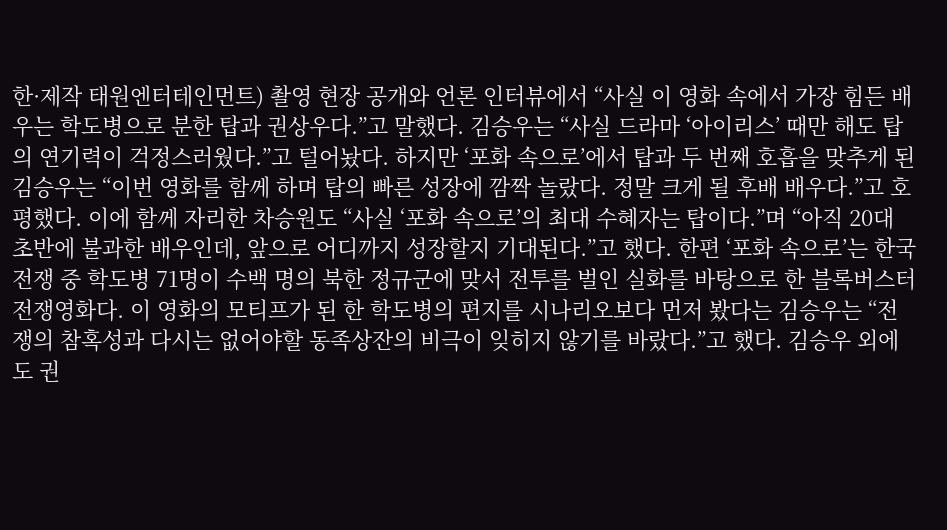한·제작 태원엔터테인먼트) 촬영 현장 공개와 언론 인터뷰에서 “사실 이 영화 속에서 가장 힘든 배우는 학도병으로 분한 탑과 권상우다.”고 말했다. 김승우는 “사실 드라마 ‘아이리스’ 때만 해도 탑의 연기력이 걱정스러웠다.”고 털어놨다. 하지만 ‘포화 속으로’에서 탑과 두 번째 호흡을 맞추게 된 김승우는 “이번 영화를 함께 하며 탑의 빠른 성장에 깜짝 놀랐다. 정말 크게 될 후배 배우다.”고 호평했다. 이에 함께 자리한 차승원도 “사실 ‘포화 속으로’의 최대 수혜자는 탑이다.”며 “아직 20대 초반에 불과한 배우인데, 앞으로 어디까지 성장할지 기대된다.”고 했다. 한편 ‘포화 속으로’는 한국전쟁 중 학도병 71명이 수백 명의 북한 정규군에 맞서 전투를 벌인 실화를 바탕으로 한 블록버스터 전쟁영화다. 이 영화의 모티프가 된 한 학도병의 편지를 시나리오보다 먼저 봤다는 김승우는 “전쟁의 참혹성과 다시는 없어야할 동족상잔의 비극이 잊히지 않기를 바랐다.”고 했다. 김승우 외에도 권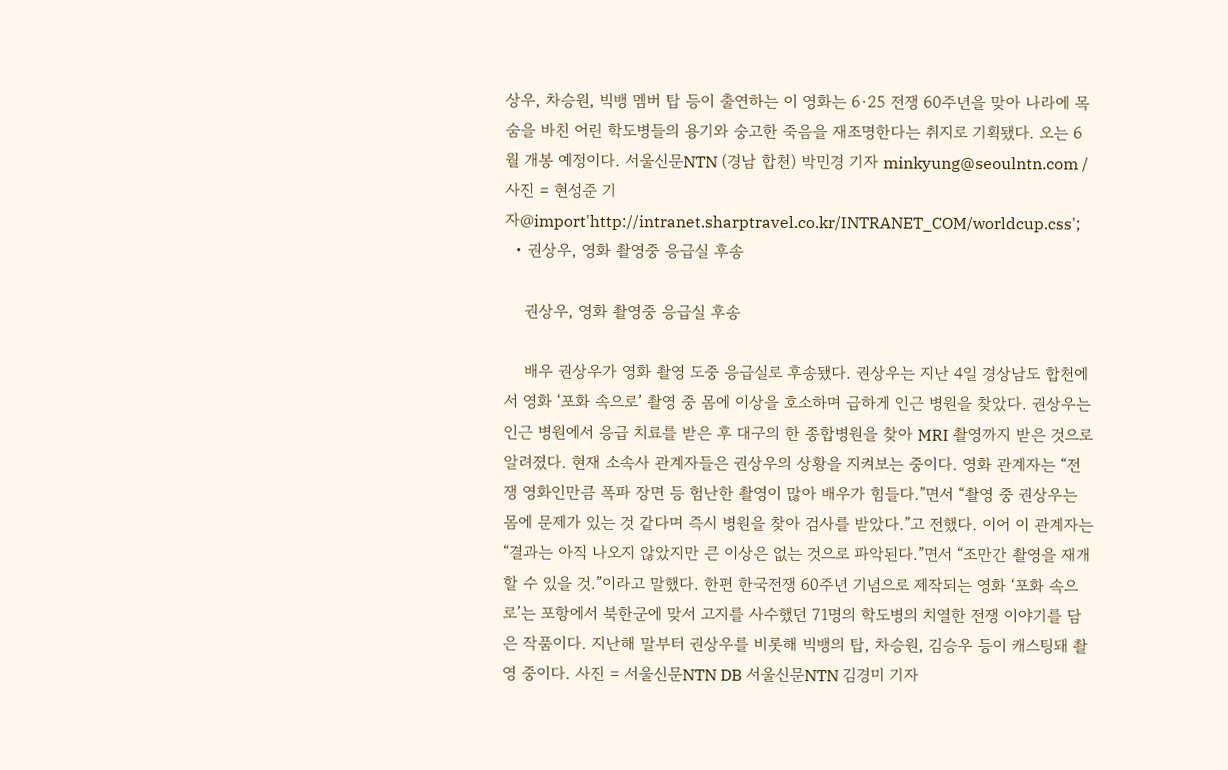상우, 차승원, 빅뱅 멤버 탑 등이 출연하는 이 영화는 6·25 전쟁 60주년을 맞아 나라에 목숨을 바친 어린 학도병들의 용기와 숭고한 죽음을 재조명한다는 취지로 기획됐다. 오는 6월 개봉 예정이다. 서울신문NTN (경남 합천) 박민경 기자 minkyung@seoulntn.com / 사진 = 현성준 기자@import'http://intranet.sharptravel.co.kr/INTRANET_COM/worldcup.css';
  • 권상우, 영화 촬영중 응급실 후송

    권상우, 영화 촬영중 응급실 후송

    배우 권상우가 영화 촬영 도중 응급실로 후송됐다. 권상우는 지난 4일 경상남도 합천에서 영화 ‘포화 속으로’ 촬영 중 몸에 이상을 호소하며 급하게 인근 병원을 찾았다. 권상우는 인근 병원에서 응급 치료를 받은 후 대구의 한 종합병원을 찾아 MRI 촬영까지 받은 것으로 알려졌다. 현재 소속사 관계자들은 권상우의 상황을 지켜보는 중이다. 영화 관계자는 “전쟁 영화인만큼 폭파 장면 등 험난한 촬영이 많아 배우가 힘들다.”면서 “촬영 중 권상우는 몸에 문제가 있는 것 같다며 즉시 병원을 찾아 검사를 받았다.”고 전했다. 이어 이 관계자는 “결과는 아직 나오지 않았지만 큰 이상은 없는 것으로 파악된다.”면서 “조만간 촬영을 재개할 수 있을 것.”이라고 말했다. 한편 한국전쟁 60주년 기념으로 제작되는 영화 ‘포화 속으로’는 포항에서 북한군에 맞서 고지를 사수했던 71명의 학도병의 치열한 전쟁 이야기를 담은 작품이다. 지난해 말부터 권상우를 비롯해 빅뱅의 탑, 차승원, 김승우 등이 캐스팅돼 촬영 중이다. 사진 = 서울신문NTN DB 서울신문NTN 김경미 기자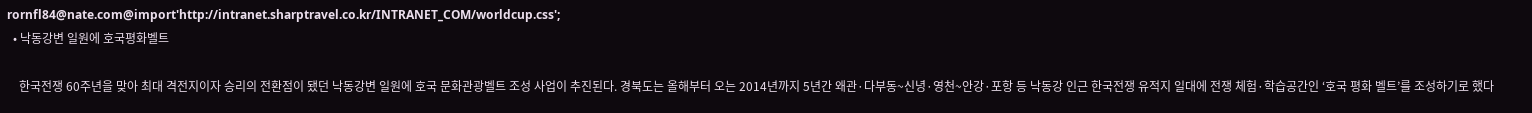rornfl84@nate.com@import'http://intranet.sharptravel.co.kr/INTRANET_COM/worldcup.css';
  • 낙동강변 일원에 호국평화벨트

    한국전쟁 60주년을 맞아 최대 격전지이자 승리의 전환점이 됐던 낙동강변 일원에 호국 문화관광벨트 조성 사업이 추진된다. 경북도는 올해부터 오는 2014년까지 5년간 왜관·다부동~신녕·영천~안강·포항 등 낙동강 인근 한국전쟁 유적지 일대에 전쟁 체험·학습공간인 ‘호국 평화 벨트’를 조성하기로 했다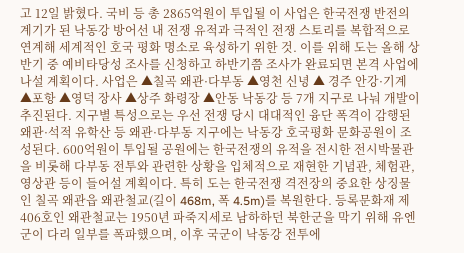고 12일 밝혔다. 국비 등 총 2865억원이 투입될 이 사업은 한국전쟁 반전의 계기가 된 낙동강 방어선 내 전쟁 유적과 극적인 전쟁 스토리를 복합적으로 연계해 세계적인 호국 평화 명소로 육성하기 위한 것. 이를 위해 도는 올해 상반기 중 예비타당성 조사를 신청하고 하반기쯤 조사가 완료되면 본격 사업에 나설 계획이다. 사업은 ▲칠곡 왜관·다부동 ▲영천 신녕 ▲ 경주 안강·기계 ▲포항 ▲영덕 장사 ▲상주 화령장 ▲안동 낙동강 등 7개 지구로 나눠 개발이 추진된다. 지구별 특성으로는 우선 전쟁 당시 대대적인 융단 폭격이 감행된 왜관·석적 유학산 등 왜관·다부동 지구에는 낙동강 호국평화 문화공원이 조성된다. 600억원이 투입될 공원에는 한국전쟁의 유적을 전시한 전시박물관을 비롯해 다부동 전투와 관련한 상황을 입체적으로 재현한 기념관, 체험관, 영상관 등이 들어설 계획이다. 특히 도는 한국전쟁 격전장의 중요한 상징물인 칠곡 왜관읍 왜관철교(길이 468m, 폭 4.5m)를 복원한다. 등록문화재 제406호인 왜관철교는 1950년 파죽지세로 남하하던 북한군을 막기 위해 유엔군이 다리 일부를 폭파했으며, 이후 국군이 낙동강 전투에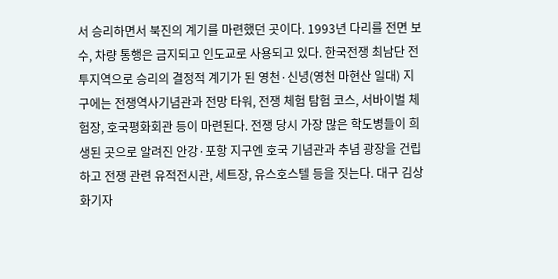서 승리하면서 북진의 계기를 마련했던 곳이다. 1993년 다리를 전면 보수, 차량 통행은 금지되고 인도교로 사용되고 있다. 한국전쟁 최남단 전투지역으로 승리의 결정적 계기가 된 영천·신녕(영천 마현산 일대) 지구에는 전쟁역사기념관과 전망 타워, 전쟁 체험 탐험 코스, 서바이벌 체험장, 호국평화회관 등이 마련된다. 전쟁 당시 가장 많은 학도병들이 희생된 곳으로 알려진 안강·포항 지구엔 호국 기념관과 추념 광장을 건립하고 전쟁 관련 유적전시관, 세트장, 유스호스텔 등을 짓는다. 대구 김상화기자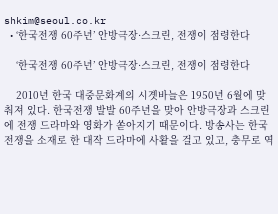shkim@seoul.co.kr
  • ‘한국전쟁 60주년’ 안방극장·스크린, 전쟁이 점령한다

    ‘한국전쟁 60주년’ 안방극장·스크린, 전쟁이 점령한다

    2010년 한국 대중문화계의 시곗바늘은 1950년 6월에 맞춰져 있다. 한국전쟁 발발 60주년을 맞아 안방극장과 스크린에 전쟁 드라마와 영화가 쏟아지기 때문이다. 방송사는 한국전쟁을 소재로 한 대작 드라마에 사활을 걸고 있고, 충무로 역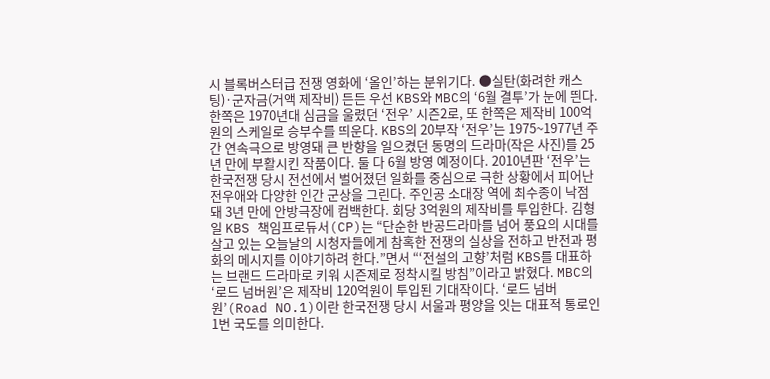시 블록버스터급 전쟁 영화에 ‘올인’하는 분위기다. ●실탄(화려한 캐스팅)·군자금(거액 제작비) 든든 우선 KBS와 MBC의 ‘6월 결투’가 눈에 띈다. 한쪽은 1970년대 심금을 울렸던 ‘전우’ 시즌2로, 또 한쪽은 제작비 100억원의 스케일로 승부수를 띄운다. KBS의 20부작 ‘전우’는 1975~1977년 주간 연속극으로 방영돼 큰 반향을 일으켰던 동명의 드라마(작은 사진)를 25년 만에 부활시킨 작품이다. 둘 다 6월 방영 예정이다. 2010년판 ‘전우’는 한국전쟁 당시 전선에서 벌어졌던 일화를 중심으로 극한 상황에서 피어난 전우애와 다양한 인간 군상을 그린다. 주인공 소대장 역에 최수종이 낙점돼 3년 만에 안방극장에 컴백한다. 회당 3억원의 제작비를 투입한다. 김형일 KBS 책임프로듀서(CP)는 “단순한 반공드라마를 넘어 풍요의 시대를 살고 있는 오늘날의 시청자들에게 참혹한 전쟁의 실상을 전하고 반전과 평화의 메시지를 이야기하려 한다.”면서 “‘전설의 고향’처럼 KBS를 대표하는 브랜드 드라마로 키워 시즌제로 정착시킬 방침”이라고 밝혔다. MBC의 ‘로드 넘버원’은 제작비 120억원이 투입된 기대작이다. ‘로드 넘버원’(Road NO.1)이란 한국전쟁 당시 서울과 평양을 잇는 대표적 통로인 1번 국도를 의미한다.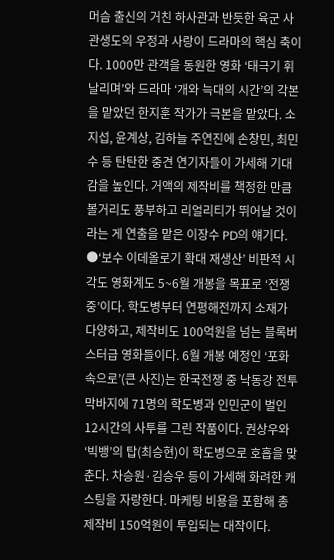머슴 출신의 거친 하사관과 반듯한 육군 사관생도의 우정과 사랑이 드라마의 핵심 축이다. 1000만 관객을 동원한 영화 ‘태극기 휘날리며’와 드라마 ‘개와 늑대의 시간’의 각본을 맡았던 한지훈 작가가 극본을 맡았다. 소지섭, 윤계상, 김하늘 주연진에 손창민, 최민수 등 탄탄한 중견 연기자들이 가세해 기대감을 높인다. 거액의 제작비를 책정한 만큼 볼거리도 풍부하고 리얼리티가 뛰어날 것이라는 게 연출을 맡은 이장수 PD의 얘기다. ●‘보수 이데올로기 확대 재생산’ 비판적 시각도 영화계도 5~6월 개봉을 목표로 ‘전쟁 중’이다. 학도병부터 연평해전까지 소재가 다양하고, 제작비도 100억원을 넘는 블록버스터급 영화들이다. 6월 개봉 예정인 ‘포화 속으로’(큰 사진)는 한국전쟁 중 낙동강 전투 막바지에 71명의 학도병과 인민군이 벌인 12시간의 사투를 그린 작품이다. 권상우와 ‘빅뱅’의 탑(최승현)이 학도병으로 호흡을 맞춘다. 차승원·김승우 등이 가세해 화려한 캐스팅을 자랑한다. 마케팅 비용을 포함해 총제작비 150억원이 투입되는 대작이다.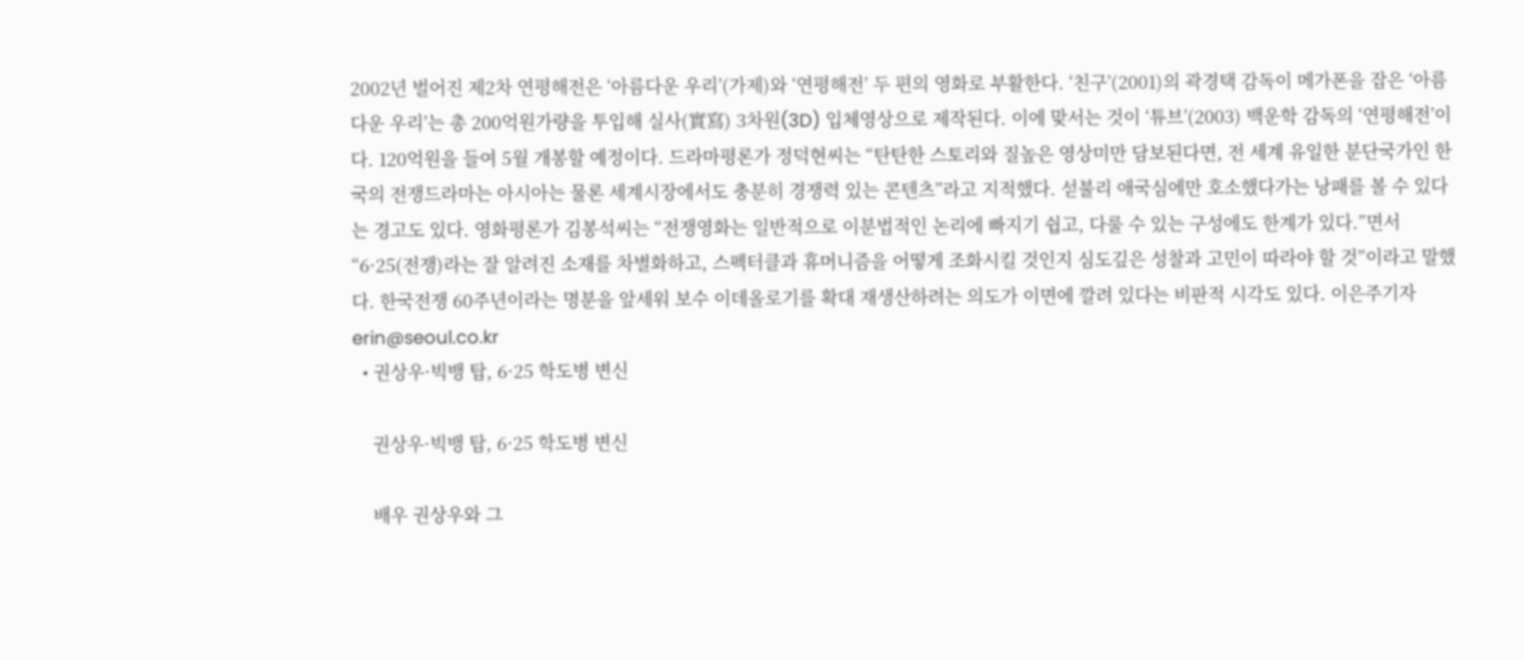2002년 벌어진 제2차 연평해전은 ‘아름다운 우리’(가제)와 ‘연평해전’ 두 편의 영화로 부활한다. ‘친구’(2001)의 곽경택 감독이 메가폰을 잡은 ‘아름다운 우리’는 총 200억원가량을 투입해 실사(實寫) 3차원(3D) 입체영상으로 제작된다. 이에 맞서는 것이 ‘튜브’(2003) 백운학 감독의 ‘연평해전’이다. 120억원을 들여 5월 개봉할 예정이다. 드라마평론가 정덕현씨는 “탄탄한 스토리와 질높은 영상미만 담보된다면, 전 세계 유일한 분단국가인 한국의 전쟁드라마는 아시아는 물론 세계시장에서도 충분히 경쟁력 있는 콘텐츠”라고 지적했다. 섣불리 애국심에만 호소했다가는 낭패를 볼 수 있다는 경고도 있다. 영화평론가 김봉석씨는 “전쟁영화는 일반적으로 이분법적인 논리에 빠지기 쉽고, 다룰 수 있는 구성에도 한계가 있다.”면서 “6·25(전쟁)라는 잘 알려진 소재를 차별화하고, 스펙터클과 휴머니즘을 어떻게 조화시킬 것인지 심도깊은 성찰과 고민이 따라야 할 것”이라고 말했다. 한국전쟁 60주년이라는 명분을 앞세워 보수 이데올로기를 확대 재생산하려는 의도가 이면에 깔려 있다는 비판적 시각도 있다. 이은주기자 erin@seoul.co.kr
  • 권상우·빅뱅 탑, 6·25 학도병 변신

    권상우·빅뱅 탑, 6·25 학도병 변신

    배우 권상우와 그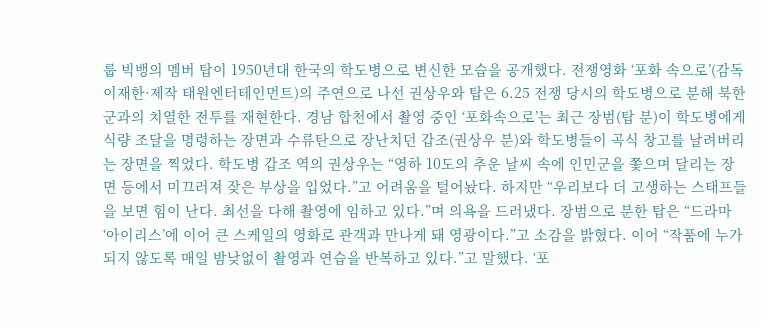룹 빅뱅의 멤버 탑이 1950년대 한국의 학도병으로 변신한 모습을 공개했다. 전쟁영화 ‘포화 속으로’(감독 이재한·제작 태원엔터테인먼트)의 주연으로 나선 권상우와 탑은 6.25 전쟁 당시의 학도병으로 분해 북한군과의 치열한 전투를 재현한다. 경남 합천에서 촬영 중인 ‘포화속으로’는 최근 장범(탑 분)이 학도병에게 식량 조달을 명령하는 장면과 수류탄으로 장난치던 갑조(권상우 분)와 학도병들이 곡식 창고를 날려버리는 장면을 찍었다. 학도병 갑조 역의 권상우는 “영하 10도의 추운 날씨 속에 인민군을 쫓으며 달리는 장면 등에서 미끄러져 잦은 부상을 입었다.”고 어려움을 털어놨다. 하지만 “우리보다 더 고생하는 스태프들을 보면 힘이 난다. 최선을 다해 촬영에 임하고 있다.”며 의욕을 드러냈다. 장범으로 분한 탑은 “드라마 ‘아이리스’에 이어 큰 스케일의 영화로 관객과 만나게 돼 영광이다.”고 소감을 밝혔다. 이어 “작품에 누가 되지 않도록 매일 밤낮없이 촬영과 연습을 반복하고 있다.”고 말했다. ‘포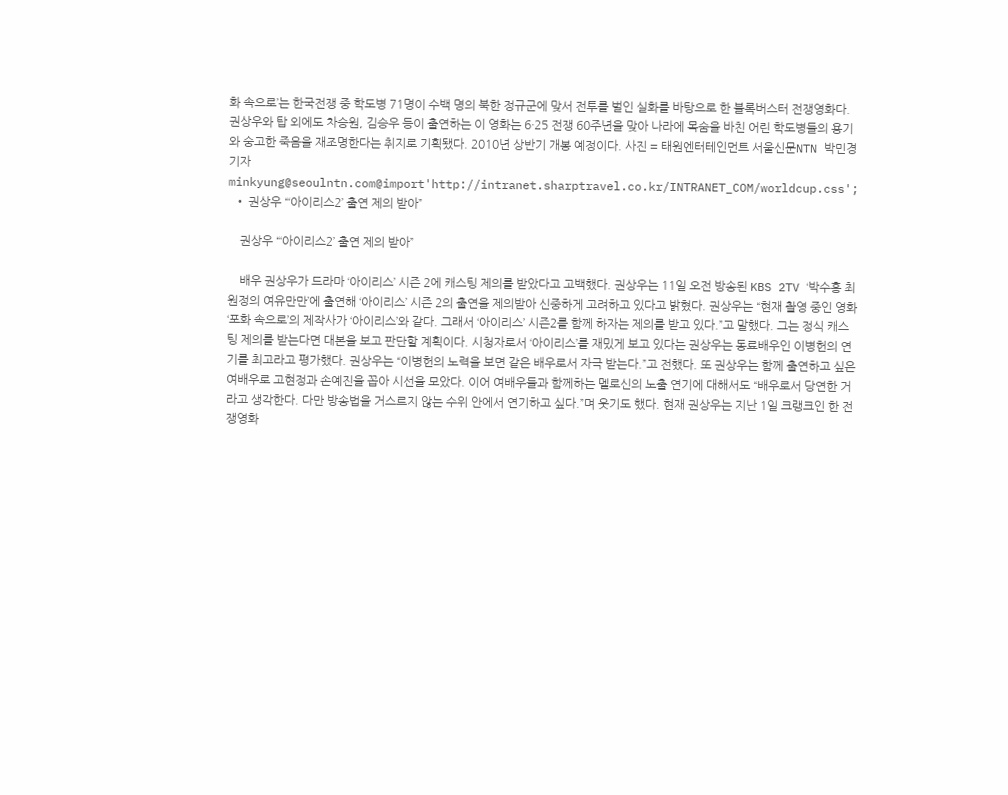화 속으로’는 한국전쟁 중 학도병 71명이 수백 명의 북한 정규군에 맞서 전투를 벌인 실화를 바탕으로 한 블록버스터 전쟁영화다. 권상우와 탑 외에도 차승원, 김승우 등이 출연하는 이 영화는 6·25 전쟁 60주년을 맞아 나라에 목숨을 바친 어린 학도병들의 용기와 숭고한 죽음을 재조명한다는 취지로 기획됐다. 2010년 상반기 개봉 예정이다. 사진 = 태원엔터테인먼트 서울신문NTN 박민경 기자 minkyung@seoulntn.com@import'http://intranet.sharptravel.co.kr/INTRANET_COM/worldcup.css';
  • 권상우 “‘아이리스2’ 출연 제의 받아”

    권상우 “‘아이리스2’ 출연 제의 받아”

    배우 권상우가 드라마 ‘아이리스’ 시즌 2에 캐스팅 제의를 받았다고 고백했다. 권상우는 11일 오전 방송된 KBS 2TV ‘박수홍 최원정의 여유만만’에 출연해 ‘아이리스’ 시즌 2의 출연을 제의받아 신중하게 고려하고 있다고 밝혔다. 권상우는 “현재 촬영 중인 영화 ‘포화 속으로’의 제작사가 ‘아이리스’와 같다. 그래서 ‘아이리스’ 시즌2를 함께 하자는 제의를 받고 있다.”고 말했다. 그는 정식 캐스팅 제의를 받는다면 대본을 보고 판단할 계획이다. 시청자로서 ‘아이리스’를 재밌게 보고 있다는 권상우는 동료배우인 이병헌의 연기를 최고라고 평가했다. 권상우는 “이병헌의 노력을 보면 같은 배우로서 자극 받는다.”고 전했다. 또 권상우는 함께 출연하고 싶은 여배우로 고현정과 손예진을 꼽아 시선을 모았다. 이어 여배우들과 함께하는 멜로신의 노출 연기에 대해서도 “배우로서 당연한 거라고 생각한다. 다만 방송법을 거스르지 않는 수위 안에서 연기하고 싶다.”며 웃기도 했다. 현재 권상우는 지난 1일 크랭크인 한 전쟁영화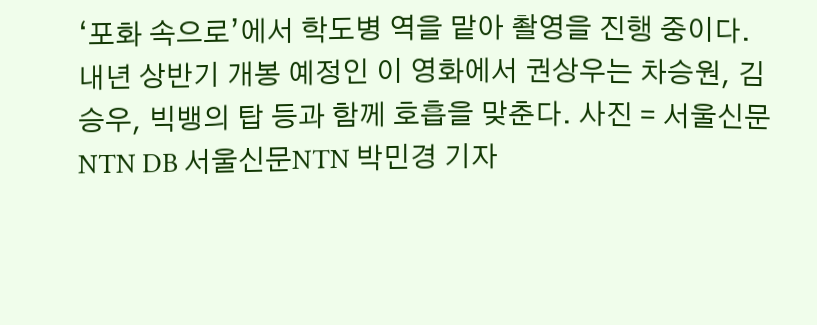‘포화 속으로’에서 학도병 역을 맡아 촬영을 진행 중이다. 내년 상반기 개봉 예정인 이 영화에서 권상우는 차승원, 김승우, 빅뱅의 탑 등과 함께 호흡을 맞춘다. 사진 = 서울신문NTN DB 서울신문NTN 박민경 기자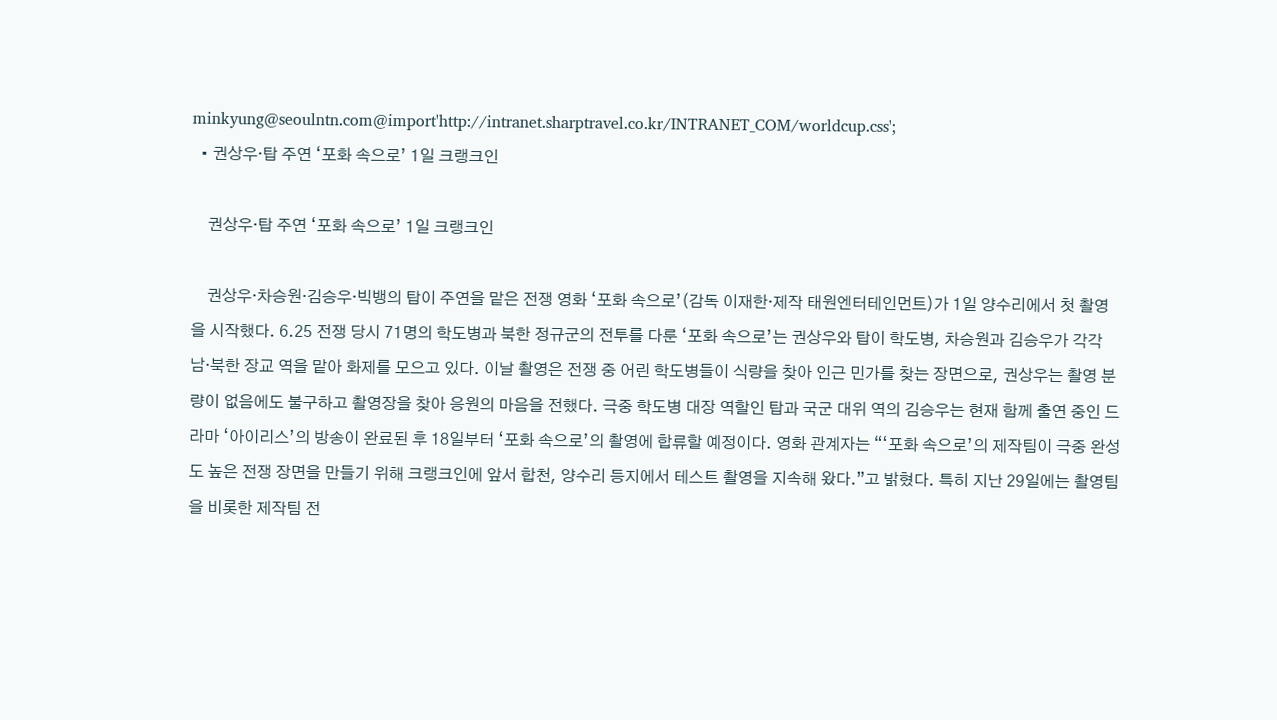minkyung@seoulntn.com@import'http://intranet.sharptravel.co.kr/INTRANET_COM/worldcup.css';
  • 권상우·탑 주연 ‘포화 속으로’ 1일 크랭크인

    권상우·탑 주연 ‘포화 속으로’ 1일 크랭크인

    권상우·차승원·김승우·빅뱅의 탑이 주연을 맡은 전쟁 영화 ‘포화 속으로’(감독 이재한·제작 태원엔터테인먼트)가 1일 양수리에서 첫 촬영을 시작했다. 6.25 전쟁 당시 71명의 학도병과 북한 정규군의 전투를 다룬 ‘포화 속으로’는 권상우와 탑이 학도병, 차승원과 김승우가 각각 남·북한 장교 역을 맡아 화제를 모으고 있다. 이날 촬영은 전쟁 중 어린 학도병들이 식량을 찾아 인근 민가를 찾는 장면으로, 권상우는 촬영 분량이 없음에도 불구하고 촬영장을 찾아 응원의 마음을 전했다. 극중 학도병 대장 역할인 탑과 국군 대위 역의 김승우는 현재 함께 출연 중인 드라마 ‘아이리스’의 방송이 완료된 후 18일부터 ‘포화 속으로’의 촬영에 합류할 예정이다. 영화 관계자는 “‘포화 속으로’의 제작팀이 극중 완성도 높은 전쟁 장면을 만들기 위해 크랭크인에 앞서 합천, 양수리 등지에서 테스트 촬영을 지속해 왔다.”고 밝혔다. 특히 지난 29일에는 촬영팀을 비롯한 제작팀 전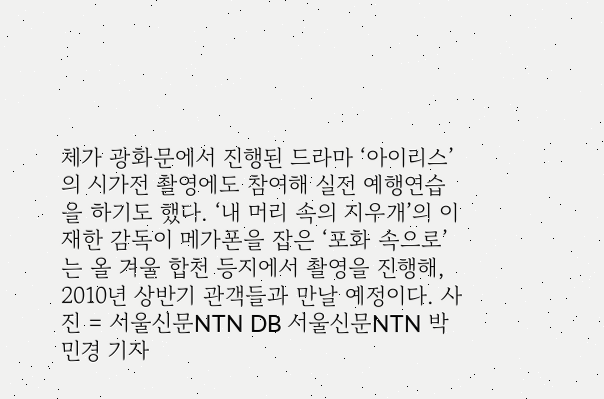체가 광화문에서 진행된 드라마 ‘아이리스’의 시가전 촬영에도 참여해 실전 예행연습을 하기도 했다. ‘내 머리 속의 지우개’의 이재한 감독이 메가폰을 잡은 ‘포화 속으로’는 올 겨울 합천 등지에서 촬영을 진행해, 2010년 상반기 관객들과 만날 예정이다. 사진 = 서울신문NTN DB 서울신문NTN 박민경 기자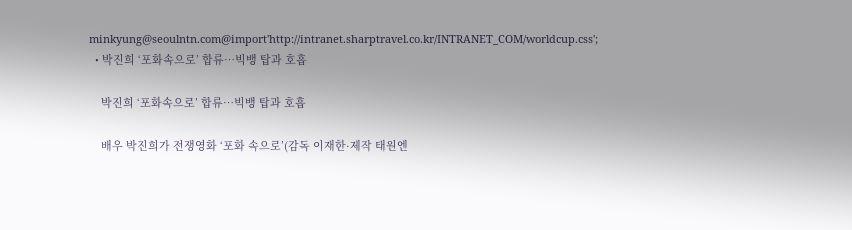minkyung@seoulntn.com@import'http://intranet.sharptravel.co.kr/INTRANET_COM/worldcup.css';
  • 박진희 ‘포화속으로’ 합류…빅뱅 탑과 호흡

    박진희 ‘포화속으로’ 합류…빅뱅 탑과 호흡

    배우 박진희가 전쟁영화 ‘포화 속으로’(감독 이재한·제작 태원엔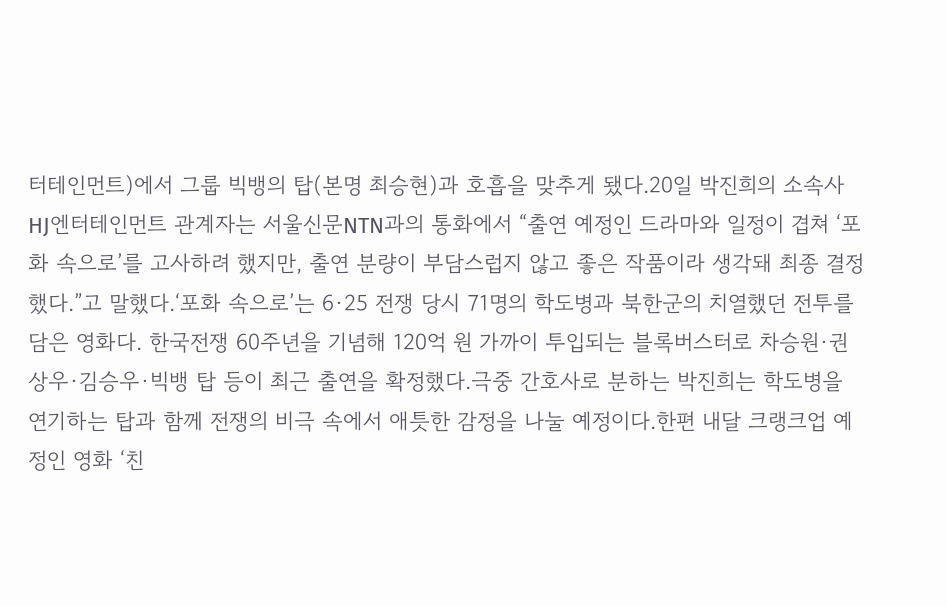터테인먼트)에서 그룹 빅뱅의 탑(본명 최승현)과 호흡을 맞추게 됐다.20일 박진희의 소속사 HJ엔터테인먼트 관계자는 서울신문NTN과의 통화에서 “출연 예정인 드라마와 일정이 겹쳐 ‘포화 속으로’를 고사하려 했지만, 출연 분량이 부담스럽지 않고 좋은 작품이라 생각돼 최종 결정했다.”고 말했다.‘포화 속으로’는 6·25 전쟁 당시 71명의 학도병과 북한군의 치열했던 전투를 담은 영화다. 한국전쟁 60주년을 기념해 120억 원 가까이 투입되는 블록버스터로 차승원·권상우·김승우·빅뱅 탑 등이 최근 출연을 확정했다.극중 간호사로 분하는 박진희는 학도병을 연기하는 탑과 함께 전쟁의 비극 속에서 애틋한 감정을 나눌 예정이다.한편 내달 크랭크업 예정인 영화 ‘친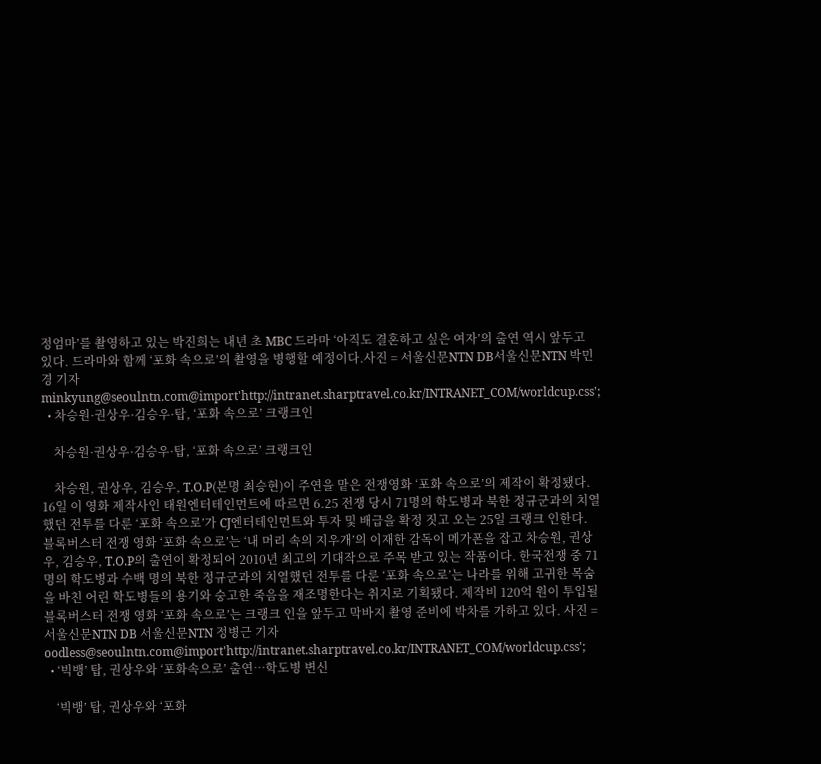정엄마’를 촬영하고 있는 박진희는 내년 초 MBC 드라마 ‘아직도 결혼하고 싶은 여자’의 출연 역시 앞두고 있다. 드라마와 함께 ‘포화 속으로’의 촬영을 병행할 예정이다.사진 = 서울신문NTN DB서울신문NTN 박민경 기자 minkyung@seoulntn.com@import'http://intranet.sharptravel.co.kr/INTRANET_COM/worldcup.css';
  • 차승원·권상우·김승우·탑, ‘포화 속으로’ 크랭크인

    차승원·권상우·김승우·탑, ‘포화 속으로’ 크랭크인

    차승원, 권상우, 김승우, T.O.P(본명 최승현)이 주연을 맡은 전쟁영화 ‘포화 속으로’의 제작이 확정됐다. 16일 이 영화 제작사인 태원엔터테인먼트에 따르면 6.25 전쟁 당시 71명의 학도병과 북한 정규군과의 치열했던 전투를 다룬 ‘포화 속으로’가 CJ엔터테인먼트와 투자 및 배급을 확정 짓고 오는 25일 크랭크 인한다. 블록버스터 전쟁 영화 ‘포화 속으로’는 ‘내 머리 속의 지우개’의 이재한 감독이 메가폰을 잡고 차승원, 권상우, 김승우, T.O.P의 출연이 확정되어 2010년 최고의 기대작으로 주목 받고 있는 작품이다. 한국전쟁 중 71명의 학도병과 수백 명의 북한 정규군과의 치열했던 전투를 다룬 ‘포화 속으로’는 나라를 위해 고귀한 목숨을 바친 어린 학도병들의 용기와 숭고한 죽음을 재조명한다는 취지로 기획됐다. 제작비 120억 원이 투입될 블록버스터 전쟁 영화 ‘포화 속으로’는 크랭크 인을 앞두고 막바지 촬영 준비에 박차를 가하고 있다. 사진 = 서울신문NTN DB 서울신문NTN 정병근 기자 oodless@seoulntn.com@import'http://intranet.sharptravel.co.kr/INTRANET_COM/worldcup.css';
  • ‘빅뱅’ 탑, 권상우와 ‘포화속으로’ 출연…학도병 변신

    ‘빅뱅’ 탑, 권상우와 ‘포화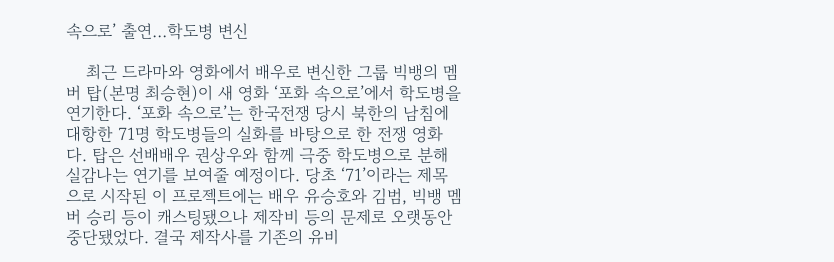속으로’ 출연…학도병 변신

    최근 드라마와 영화에서 배우로 변신한 그룹 빅뱅의 멤버 탑(본명 최승현)이 새 영화 ‘포화 속으로’에서 학도병을 연기한다. ‘포화 속으로’는 한국전쟁 당시 북한의 남침에 대항한 71명 학도병들의 실화를 바탕으로 한 전쟁 영화다. 탑은 선배배우 권상우와 함께 극중 학도병으로 분해 실감나는 연기를 보여줄 예정이다. 당초 ‘71’이라는 제목으로 시작된 이 프로젝트에는 배우 유승호와 김범, 빅뱅 멤버 승리 등이 캐스팅됐으나 제작비 등의 문제로 오랫동안 중단됐었다. 결국 제작사를 기존의 유비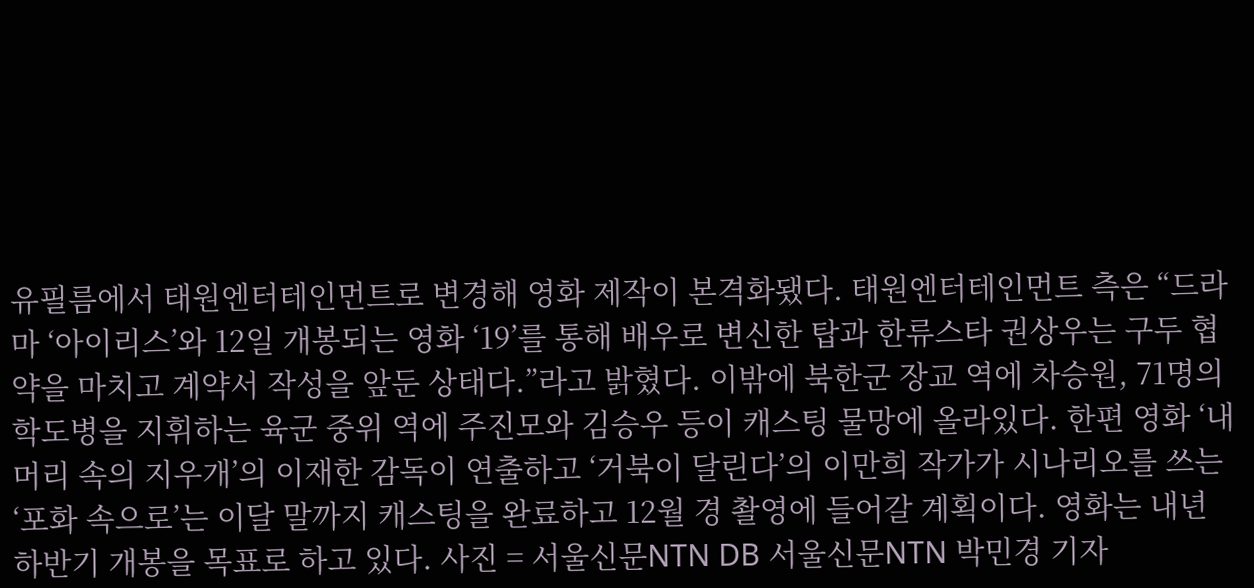유필름에서 태원엔터테인먼트로 변경해 영화 제작이 본격화됐다. 태원엔터테인먼트 측은 “드라마 ‘아이리스’와 12일 개봉되는 영화 ‘19’를 통해 배우로 변신한 탑과 한류스타 권상우는 구두 협약을 마치고 계약서 작성을 앞둔 상태다.”라고 밝혔다. 이밖에 북한군 장교 역에 차승원, 71명의 학도병을 지휘하는 육군 중위 역에 주진모와 김승우 등이 캐스팅 물망에 올라있다. 한편 영화 ‘내 머리 속의 지우개’의 이재한 감독이 연출하고 ‘거북이 달린다’의 이만희 작가가 시나리오를 쓰는 ‘포화 속으로’는 이달 말까지 캐스팅을 완료하고 12월 경 촬영에 들어갈 계획이다. 영화는 내년 하반기 개봉을 목표로 하고 있다. 사진 = 서울신문NTN DB 서울신문NTN 박민경 기자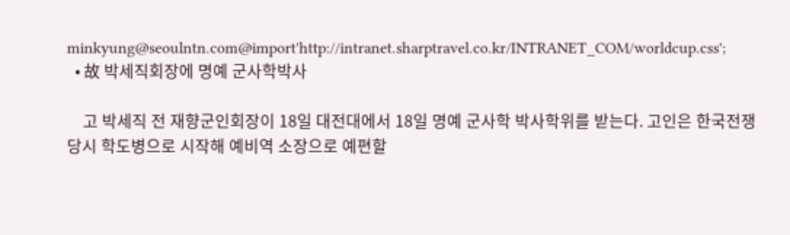minkyung@seoulntn.com@import'http://intranet.sharptravel.co.kr/INTRANET_COM/worldcup.css';
  • 故 박세직회장에 명예 군사학박사

    고 박세직 전 재향군인회장이 18일 대전대에서 18일 명예 군사학 박사학위를 받는다. 고인은 한국전쟁 당시 학도병으로 시작해 예비역 소장으로 예편할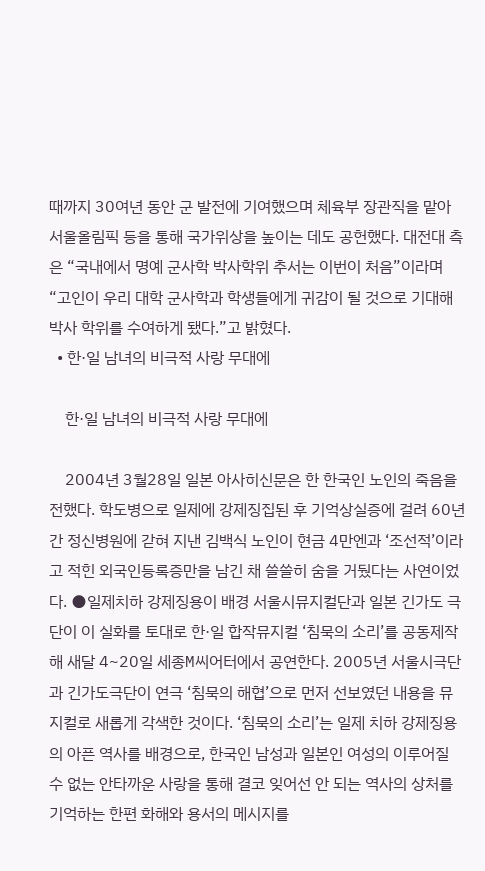때까지 30여년 동안 군 발전에 기여했으며 체육부 장관직을 맡아 서울올림픽 등을 통해 국가위상을 높이는 데도 공헌했다. 대전대 측은 “국내에서 명예 군사학 박사학위 추서는 이번이 처음”이라며 “고인이 우리 대학 군사학과 학생들에게 귀감이 될 것으로 기대해 박사 학위를 수여하게 됐다.”고 밝혔다.
  • 한·일 남녀의 비극적 사랑 무대에

    한·일 남녀의 비극적 사랑 무대에

    2004년 3월28일 일본 아사히신문은 한 한국인 노인의 죽음을 전했다. 학도병으로 일제에 강제징집된 후 기억상실증에 걸려 60년간 정신병원에 갇혀 지낸 김백식 노인이 현금 4만엔과 ‘조선적’이라고 적힌 외국인등록증만을 남긴 채 쓸쓸히 숨을 거뒀다는 사연이었다. ●일제치하 강제징용이 배경 서울시뮤지컬단과 일본 긴가도 극단이 이 실화를 토대로 한·일 합작뮤지컬 ‘침묵의 소리’를 공동제작해 새달 4~20일 세종M씨어터에서 공연한다. 2005년 서울시극단과 긴가도극단이 연극 ‘침묵의 해협’으로 먼저 선보였던 내용을 뮤지컬로 새롭게 각색한 것이다. ‘침묵의 소리’는 일제 치하 강제징용의 아픈 역사를 배경으로, 한국인 남성과 일본인 여성의 이루어질 수 없는 안타까운 사랑을 통해 결코 잊어선 안 되는 역사의 상처를 기억하는 한편 화해와 용서의 메시지를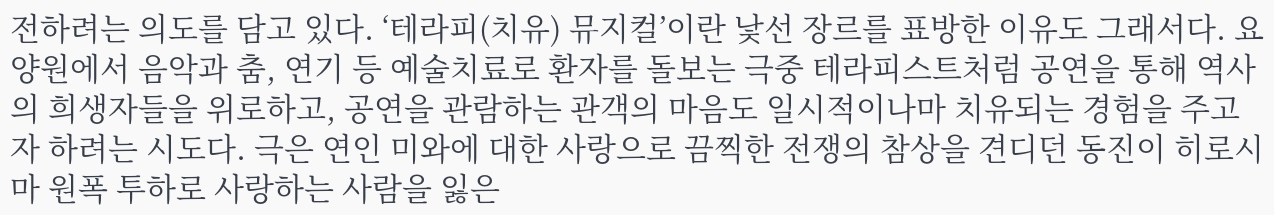전하려는 의도를 담고 있다. ‘테라피(치유) 뮤지컬’이란 낯선 장르를 표방한 이유도 그래서다. 요양원에서 음악과 춤, 연기 등 예술치료로 환자를 돌보는 극중 테라피스트처럼 공연을 통해 역사의 희생자들을 위로하고, 공연을 관람하는 관객의 마음도 일시적이나마 치유되는 경험을 주고자 하려는 시도다. 극은 연인 미와에 대한 사랑으로 끔찍한 전쟁의 참상을 견디던 동진이 히로시마 원폭 투하로 사랑하는 사람을 잃은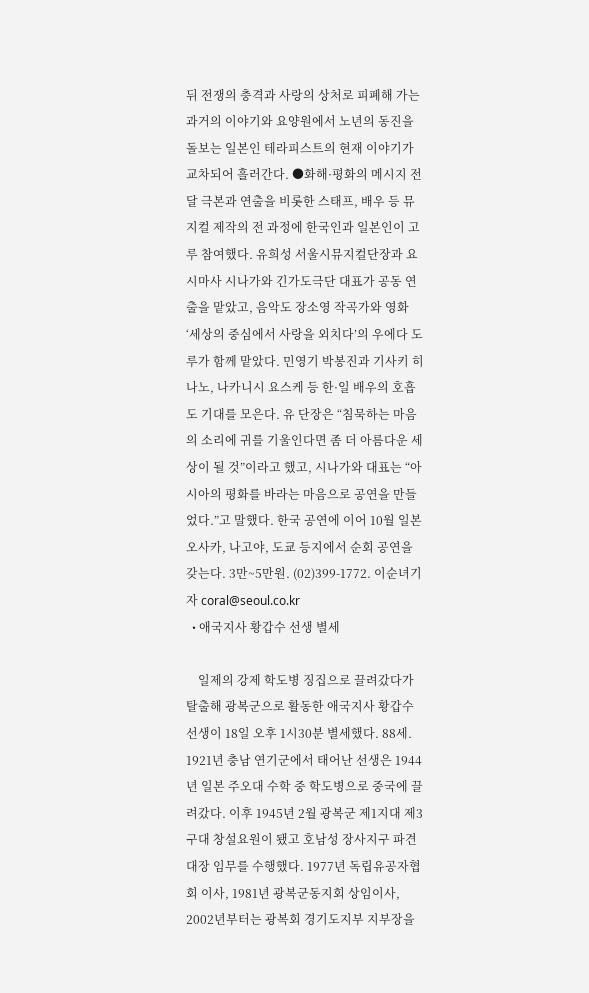뒤 전쟁의 충격과 사랑의 상처로 피폐해 가는 과거의 이야기와 요양원에서 노년의 동진을 돌보는 일본인 테라피스트의 현재 이야기가 교차되어 흘러간다. ●화해·평화의 메시지 전달 극본과 연출을 비롯한 스태프, 배우 등 뮤지컬 제작의 전 과정에 한국인과 일본인이 고루 참여했다. 유희성 서울시뮤지컬단장과 요시마사 시나가와 긴가도극단 대표가 공동 연출을 맡았고, 음악도 장소영 작곡가와 영화 ‘세상의 중심에서 사랑을 외치다’의 우에다 도루가 함께 맡았다. 민영기 박봉진과 기사키 히나노, 나카니시 요스케 등 한·일 배우의 호흡도 기대를 모은다. 유 단장은 “침묵하는 마음의 소리에 귀를 기울인다면 좀 더 아름다운 세상이 될 것”이라고 했고, 시나가와 대표는 “아시아의 평화를 바라는 마음으로 공연을 만들었다.”고 말했다. 한국 공연에 이어 10월 일본 오사카, 나고야, 도쿄 등지에서 순회 공연을 갖는다. 3만~5만원. (02)399-1772. 이순녀기자 coral@seoul.co.kr
  • 애국지사 황갑수 선생 별세

    일제의 강제 학도병 징집으로 끌려갔다가 탈출해 광복군으로 활동한 애국지사 황갑수 선생이 18일 오후 1시30분 별세했다. 88세. 1921년 충남 연기군에서 태어난 선생은 1944년 일본 주오대 수학 중 학도병으로 중국에 끌려갔다. 이후 1945년 2월 광복군 제1지대 제3구대 창설요원이 됐고 호남성 장사지구 파견대장 임무를 수행했다. 1977년 독립유공자협회 이사, 1981년 광복군동지회 상임이사, 2002년부터는 광복회 경기도지부 지부장을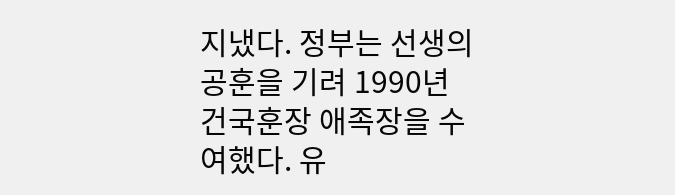지냈다. 정부는 선생의 공훈을 기려 1990년 건국훈장 애족장을 수여했다. 유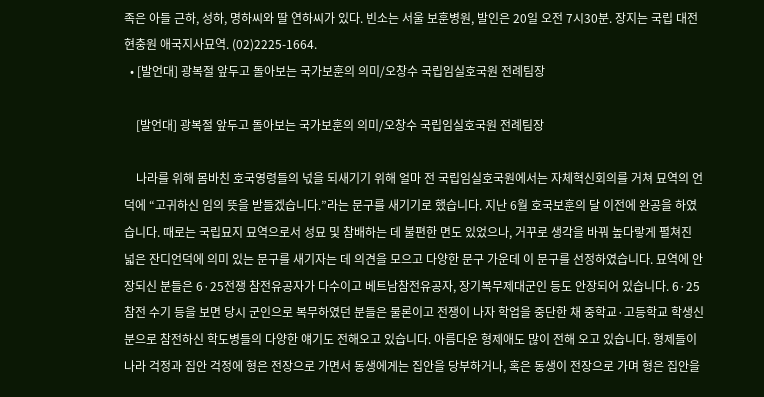족은 아들 근하, 성하, 명하씨와 딸 연하씨가 있다. 빈소는 서울 보훈병원, 발인은 20일 오전 7시30분. 장지는 국립 대전현충원 애국지사묘역. (02)2225-1664.
  • [발언대] 광복절 앞두고 돌아보는 국가보훈의 의미/오창수 국립임실호국원 전례팀장

    [발언대] 광복절 앞두고 돌아보는 국가보훈의 의미/오창수 국립임실호국원 전례팀장

    나라를 위해 몸바친 호국영령들의 넋을 되새기기 위해 얼마 전 국립임실호국원에서는 자체혁신회의를 거쳐 묘역의 언덕에 “고귀하신 임의 뜻을 받들겠습니다.”라는 문구를 새기기로 했습니다. 지난 6월 호국보훈의 달 이전에 완공을 하였습니다. 때로는 국립묘지 묘역으로서 성묘 및 참배하는 데 불편한 면도 있었으나, 거꾸로 생각을 바꿔 높다랗게 펼쳐진 넓은 잔디언덕에 의미 있는 문구를 새기자는 데 의견을 모으고 다양한 문구 가운데 이 문구를 선정하였습니다. 묘역에 안장되신 분들은 6·25전쟁 참전유공자가 다수이고 베트남참전유공자, 장기복무제대군인 등도 안장되어 있습니다. 6·25참전 수기 등을 보면 당시 군인으로 복무하였던 분들은 물론이고 전쟁이 나자 학업을 중단한 채 중학교·고등학교 학생신분으로 참전하신 학도병들의 다양한 얘기도 전해오고 있습니다. 아름다운 형제애도 많이 전해 오고 있습니다. 형제들이 나라 걱정과 집안 걱정에 형은 전장으로 가면서 동생에게는 집안을 당부하거나, 혹은 동생이 전장으로 가며 형은 집안을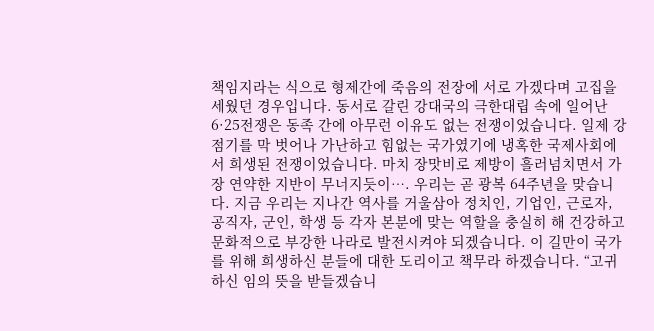책임지라는 식으로 형제간에 죽음의 전장에 서로 가겠다며 고집을 세웠던 경우입니다. 동서로 갈린 강대국의 극한대립 속에 일어난 6·25전쟁은 동족 간에 아무런 이유도 없는 전쟁이었습니다. 일제 강점기를 막 벗어나 가난하고 힘없는 국가였기에 냉혹한 국제사회에서 희생된 전쟁이었습니다. 마치 장맛비로 제방이 흘러넘치면서 가장 연약한 지반이 무너지듯이…. 우리는 곧 광복 64주년을 맞습니다. 지금 우리는 지나간 역사를 거울삼아 정치인, 기업인, 근로자, 공직자, 군인, 학생 등 각자 본분에 맞는 역할을 충실히 해 건강하고 문화적으로 부강한 나라로 발전시켜야 되겠습니다. 이 길만이 국가를 위해 희생하신 분들에 대한 도리이고 책무라 하겠습니다. “고귀하신 임의 뜻을 받들겠습니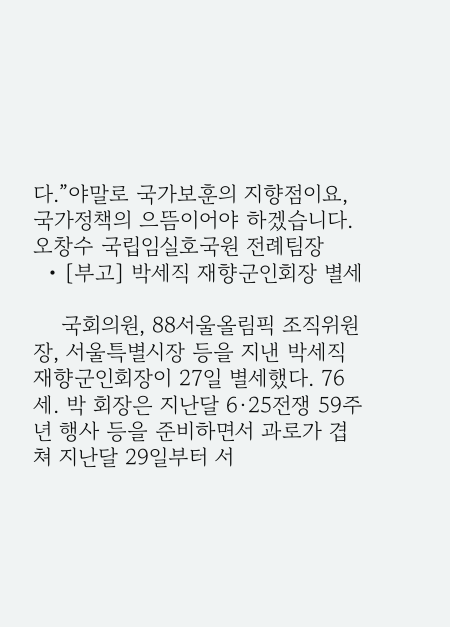다.”야말로 국가보훈의 지향점이요, 국가정책의 으뜸이어야 하겠습니다. 오창수 국립임실호국원 전례팀장
  • [부고] 박세직 재향군인회장 별세

    국회의원, 88서울올림픽 조직위원장, 서울특별시장 등을 지낸 박세직 재향군인회장이 27일 별세했다. 76세. 박 회장은 지난달 6·25전쟁 59주년 행사 등을 준비하면서 과로가 겹쳐 지난달 29일부터 서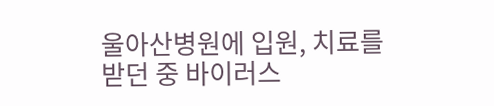울아산병원에 입원, 치료를 받던 중 바이러스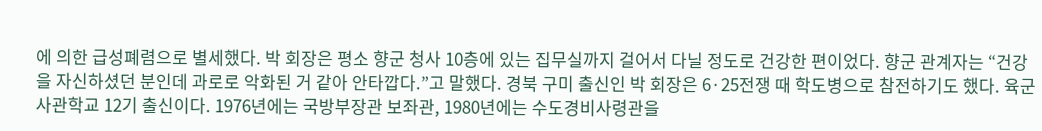에 의한 급성폐렴으로 별세했다. 박 회장은 평소 향군 청사 10층에 있는 집무실까지 걸어서 다닐 정도로 건강한 편이었다. 향군 관계자는 “건강을 자신하셨던 분인데 과로로 악화된 거 같아 안타깝다.”고 말했다. 경북 구미 출신인 박 회장은 6·25전쟁 때 학도병으로 참전하기도 했다. 육군사관학교 12기 출신이다. 1976년에는 국방부장관 보좌관, 1980년에는 수도경비사령관을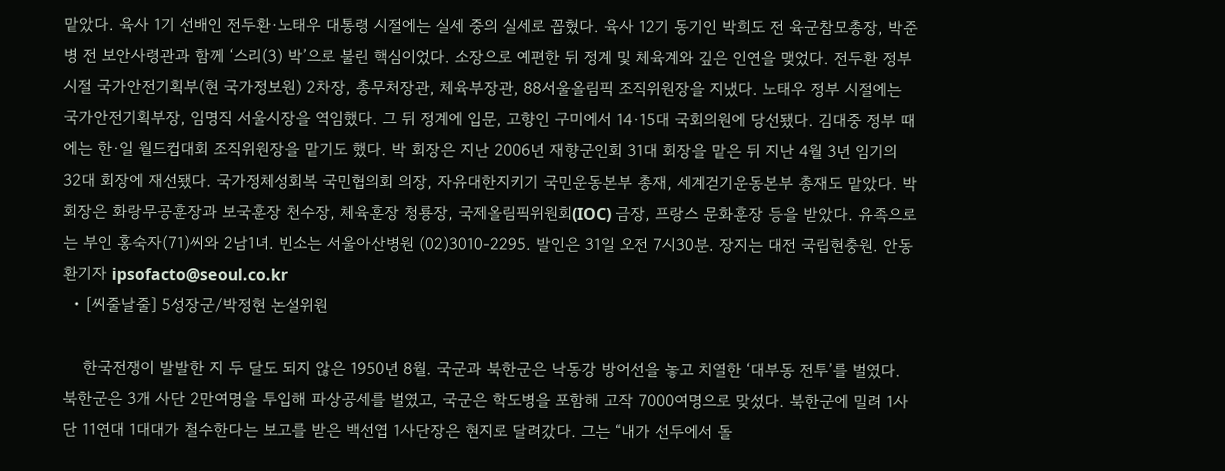맡았다. 육사 1기 선배인 전두환·노태우 대통령 시절에는 실세 중의 실세로 꼽혔다. 육사 12기 동기인 박희도 전 육군참모총장, 박준병 전 보안사령관과 함께 ‘스리(3) 박’으로 불린 핵심이었다. 소장으로 예편한 뒤 정계 및 체육계와 깊은 인연을 맺었다. 전두환 정부 시절 국가안전기획부(현 국가정보원) 2차장, 총무처장관, 체육부장관, 88서울올림픽 조직위원장을 지냈다. 노태우 정부 시절에는 국가안전기획부장, 임명직 서울시장을 역임했다. 그 뒤 정계에 입문, 고향인 구미에서 14·15대 국회의원에 당선됐다. 김대중 정부 때에는 한·일 월드컵대회 조직위원장을 맡기도 했다. 박 회장은 지난 2006년 재향군인회 31대 회장을 맡은 뒤 지난 4월 3년 임기의 32대 회장에 재선됐다. 국가정체성회복 국민협의회 의장, 자유대한지키기 국민운동본부 총재, 세계걷기운동본부 총재도 맡았다. 박 회장은 화랑무공훈장과 보국훈장 천수장, 체육훈장 청룡장, 국제올림픽위원회(IOC) 금장, 프랑스 문화훈장 등을 받았다. 유족으로는 부인 홍숙자(71)씨와 2남1녀. 빈소는 서울아산병원 (02)3010-2295. 발인은 31일 오전 7시30분. 장지는 대전 국립현충원. 안동환기자 ipsofacto@seoul.co.kr
  • [씨줄날줄] 5성장군/박정현 논설위원

    한국전쟁이 발발한 지 두 달도 되지 않은 1950년 8월. 국군과 북한군은 낙동강 방어선을 놓고 치열한 ‘대부동 전투’를 벌였다. 북한군은 3개 사단 2만여명을 투입해 파상공세를 벌였고, 국군은 학도병을 포함해 고작 7000여명으로 맞섰다. 북한군에 밀려 1사단 11연대 1대대가 철수한다는 보고를 받은 백선엽 1사단장은 현지로 달려갔다. 그는 “내가 선두에서 돌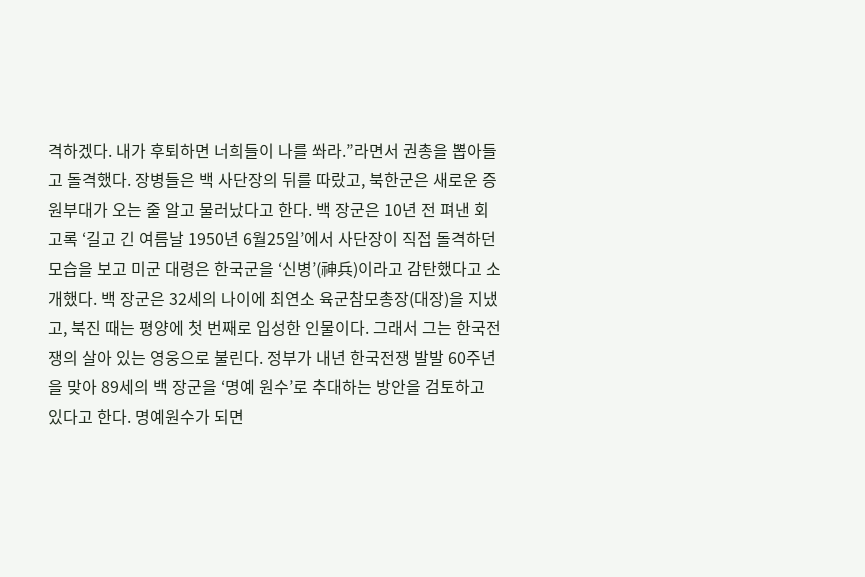격하겠다. 내가 후퇴하면 너희들이 나를 쏴라.”라면서 권총을 뽑아들고 돌격했다. 장병들은 백 사단장의 뒤를 따랐고, 북한군은 새로운 증원부대가 오는 줄 알고 물러났다고 한다. 백 장군은 10년 전 펴낸 회고록 ‘길고 긴 여름날 1950년 6월25일’에서 사단장이 직접 돌격하던 모습을 보고 미군 대령은 한국군을 ‘신병’(神兵)이라고 감탄했다고 소개했다. 백 장군은 32세의 나이에 최연소 육군참모총장(대장)을 지냈고, 북진 때는 평양에 첫 번째로 입성한 인물이다. 그래서 그는 한국전쟁의 살아 있는 영웅으로 불린다. 정부가 내년 한국전쟁 발발 60주년을 맞아 89세의 백 장군을 ‘명예 원수’로 추대하는 방안을 검토하고 있다고 한다. 명예원수가 되면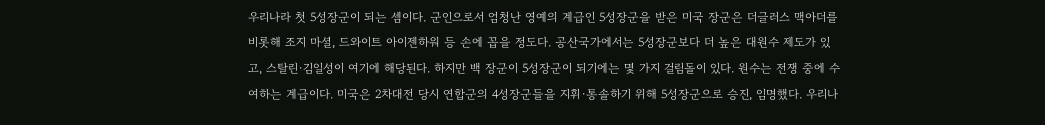우리나라 첫 5성장군이 되는 셈이다. 군인으로서 엄청난 영예의 계급인 5성장군을 받은 미국 장군은 더글러스 맥아더를 비롯해 조지 마셜, 드와이트 아이젠하워 등 손에 꼽을 정도다. 공산국가에서는 5성장군보다 더 높은 대원수 제도가 있고, 스탈린·김일성이 여기에 해당된다. 하지만 백 장군이 5성장군이 되기에는 몇 가지 걸림돌이 있다. 원수는 전쟁 중에 수여하는 계급이다. 미국은 2차대전 당시 연합군의 4성장군들을 지휘·통솔하기 위해 5성장군으로 승진, 임명했다. 우리나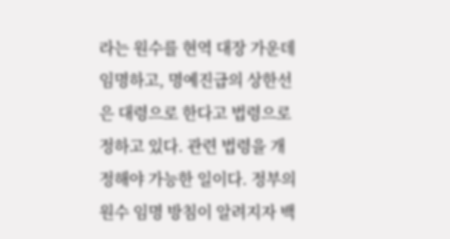라는 원수를 현역 대장 가운데 임명하고, 명예진급의 상한선은 대령으로 한다고 법령으로 정하고 있다. 관련 법령을 개정해야 가능한 일이다. 정부의 원수 임명 방침이 알려지자 백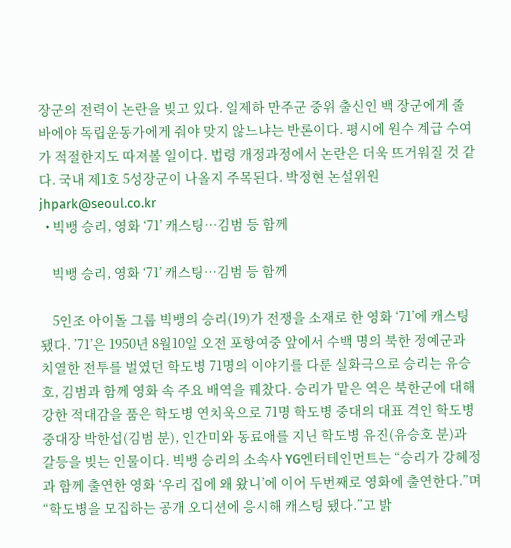장군의 전력이 논란을 빚고 있다. 일제하 만주군 중위 출신인 백 장군에게 줄 바에야 독립운동가에게 줘야 맞지 않느냐는 반론이다. 평시에 원수 계급 수여가 적절한지도 따져볼 일이다. 법령 개정과정에서 논란은 더욱 뜨거워질 것 같다. 국내 제1호 5성장군이 나올지 주목된다. 박정현 논설위원 jhpark@seoul.co.kr
  • 빅뱅 승리, 영화 ‘71’ 캐스팅…김범 등 함께

    빅뱅 승리, 영화 ‘71’ 캐스팅…김범 등 함께

    5인조 아이돌 그룹 빅뱅의 승리(19)가 전쟁을 소재로 한 영화 ‘71’에 캐스팅 됐다. ’71’은 1950년 8월10일 오전 포항여중 앞에서 수백 명의 북한 정예군과 치열한 전투를 벌였던 학도병 71명의 이야기를 다룬 실화극으로 승리는 유승호, 김범과 함께 영화 속 주요 배역을 꿰찼다. 승리가 맡은 역은 북한군에 대해 강한 적대감을 품은 학도병 연치욱으로 71명 학도병 중대의 대표 격인 학도병중대장 박한섭(김범 분), 인간미와 동료애를 지닌 학도병 유진(유승호 분)과 갈등을 빚는 인물이다. 빅뱅 승리의 소속사 YG엔터테인먼트는 “승리가 강혜정과 함께 출연한 영화 ‘우리 집에 왜 왔니’에 이어 두번째로 영화에 출연한다.”며 “학도병을 모집하는 공개 오디션에 응시해 캐스팅 됐다.”고 밝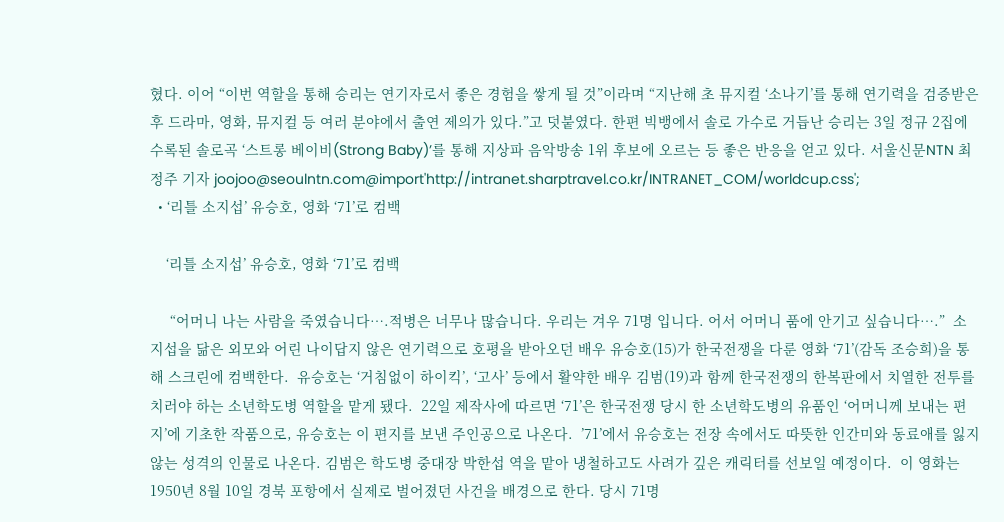혔다. 이어 “이번 역할을 통해 승리는 연기자로서 좋은 경험을 쌓게 될 것”이라며 “지난해 초 뮤지컬 ‘소나기’를 통해 연기력을 검증받은 후 드라마, 영화, 뮤지컬 등 여러 분야에서 출연 제의가 있다.”고 덧붙였다. 한편 빅뱅에서 솔로 가수로 거듭난 승리는 3일 정규 2집에 수록된 솔로곡 ‘스트롱 베이비(Strong Baby)’를 통해 지상파 음악방송 1위 후보에 오르는 등 좋은 반응을 얻고 있다. 서울신문NTN 최정주 기자 joojoo@seoulntn.com@import'http://intranet.sharptravel.co.kr/INTRANET_COM/worldcup.css';
  • ‘리틀 소지섭’ 유승호, 영화 ‘71’로 컴백

    ‘리틀 소지섭’ 유승호, 영화 ‘71’로 컴백

     “어머니 나는 사람을 죽였습니다….적병은 너무나 많습니다. 우리는 겨우 71명 입니다. 어서 어머니 품에 안기고 싶습니다….”  소지섭을 닮은 외모와 어린 나이답지 않은 연기력으로 호평을 받아오던 배우 유승호(15)가 한국전쟁을 다룬 영화 ‘71’(감독 조승희)을 통해 스크린에 컴백한다.  유승호는 ‘거침없이 하이킥’, ‘고사’ 등에서 활약한 배우 김범(19)과 함께 한국전쟁의 한복판에서 치열한 전투를 치러야 하는 소년학도병 역할을 맡게 됐다.  22일 제작사에 따르면 ‘71’은 한국전쟁 당시 한 소년학도병의 유품인 ‘어머니께 보내는 편지’에 기초한 작품으로, 유승호는 이 편지를 보낸 주인공으로 나온다.  ’71’에서 유승호는 전장 속에서도 따뜻한 인간미와 동료애를 잃지 않는 성격의 인물로 나온다. 김범은 학도병 중대장 박한섭 역을 맡아 냉철하고도 사려가 깊은 캐릭터를 선보일 예정이다.  이 영화는 1950년 8월 10일 경북 포항에서 실제로 벌어졌던 사건을 배경으로 한다. 당시 71명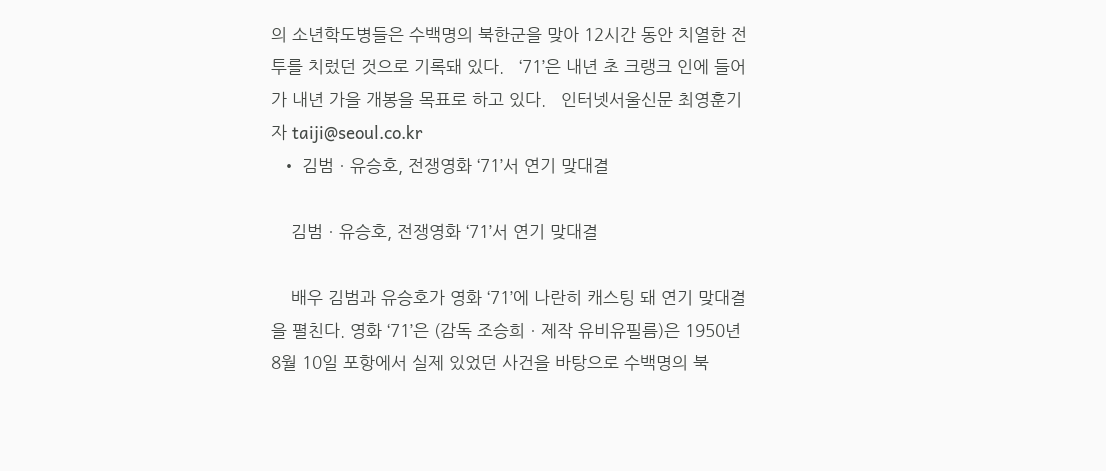의 소년학도병들은 수백명의 북한군을 맞아 12시간 동안 치열한 전투를 치렀던 것으로 기록돼 있다.   ‘71’은 내년 초 크랭크 인에 들어가 내년 가을 개봉을 목표로 하고 있다.   인터넷서울신문 최영훈기자 taiji@seoul.co.kr
  • 김범ㆍ유승호, 전쟁영화 ‘71’서 연기 맞대결

    김범ㆍ유승호, 전쟁영화 ‘71’서 연기 맞대결

    배우 김범과 유승호가 영화 ‘71’에 나란히 캐스팅 돼 연기 맞대결을 펼친다. 영화 ‘71’은 (감독 조승희ㆍ제작 유비유필름)은 1950년 8월 10일 포항에서 실제 있었던 사건을 바탕으로 수백명의 북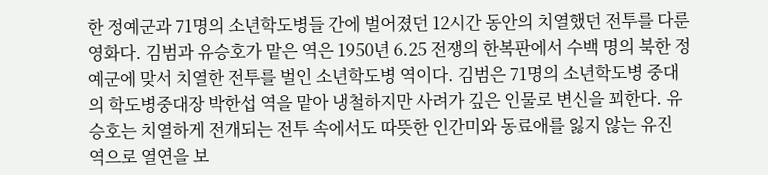한 정예군과 71명의 소년학도병들 간에 벌어졌던 12시간 동안의 치열했던 전투를 다룬 영화다. 김범과 유승호가 맡은 역은 1950년 6.25 전쟁의 한복판에서 수백 명의 북한 정예군에 맞서 치열한 전투를 벌인 소년학도병 역이다. 김범은 71명의 소년학도병 중대의 학도병중대장 박한섭 역을 맡아 냉철하지만 사려가 깊은 인물로 변신을 꾀한다. 유승호는 치열하게 전개되는 전투 속에서도 따뜻한 인간미와 동료애를 잃지 않는 유진 역으로 열연을 보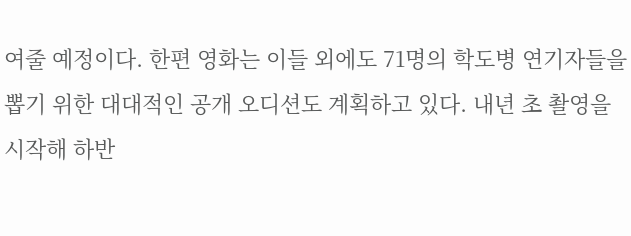여줄 예정이다. 한편 영화는 이들 외에도 71명의 학도병 연기자들을 뽑기 위한 대대적인 공개 오디션도 계획하고 있다. 내년 초 촬영을 시작해 하반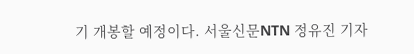기 개봉할 예정이다. 서울신문NTN 정유진 기자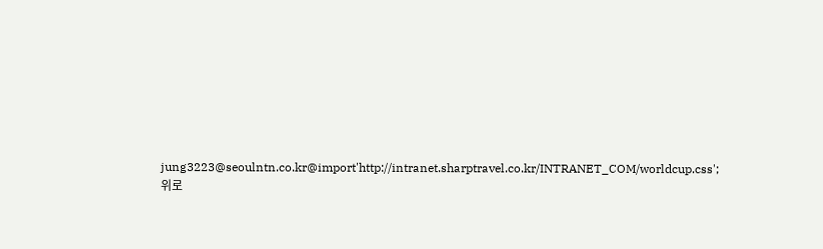jung3223@seoulntn.co.kr@import'http://intranet.sharptravel.co.kr/INTRANET_COM/worldcup.css';
위로